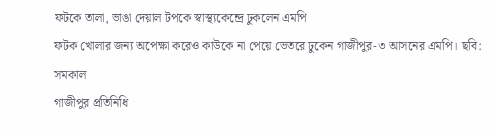ফটকে তালা, ভাঙা দেয়াল টপকে স্বাস্থ্যকেন্দ্রে ঢুকলেন এমপি
ফটক খোলার জন্য অপেক্ষা করেও কাউকে না পেয়ে ভেতরে ঢুকেন গাজীপুর-৩ আসনের এমপি। ছবি: সমকাল
গাজীপুর প্রতিনিধি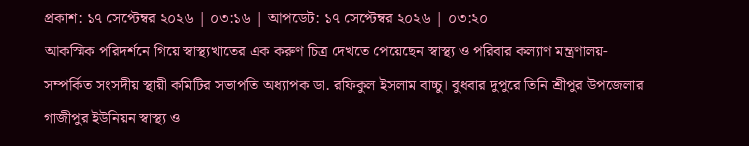প্রকাশ: ১৭ সেপ্টেম্বর ২০২৬ | ০৩:১৬ | আপডেট: ১৭ সেপ্টেম্বর ২০২৬ | ০৩:২০
আকস্মিক পরিদর্শনে গিয়ে স্বাস্থ্যখাতের এক করুণ চিত্র দেখতে পেয়েছেন স্বাস্থ্য ও পরিবার কল্যাণ মন্ত্রণালয়-সম্পর্কিত সংসদীয় স্থায়ী কমিটির সভাপতি অধ্যাপক ডা. রফিকুল ইসলাম বাচ্চু। বুধবার দুপুরে তিনি শ্রীপুর উপজেলার গাজীপুর ইউনিয়ন স্বাস্থ্য ও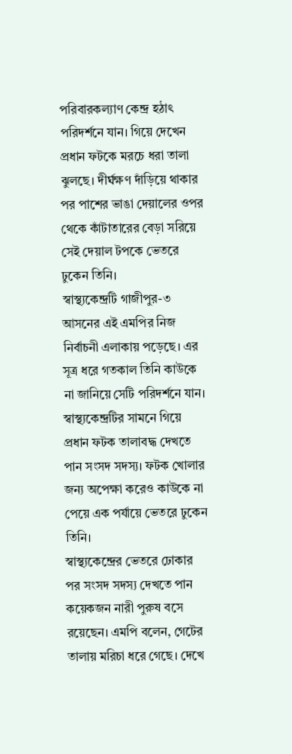পরিবারকল্যাণ কেন্দ্র হঠাৎ পরিদর্শনে যান। গিয়ে দেখেন প্রধান ফটকে মরচে ধরা তালা ঝুলছে। দীর্ঘক্ষণ দাঁড়িয়ে থাকার পর পাশের ভাঙা দেয়ালের ওপর থেকে কাঁটাতারের বেড়া সরিয়ে সেই দেয়াল টপকে ভেতরে ঢুকেন তিনি।
স্বাস্থ্যকেন্দ্রটি গাজীপুর-৩ আসনের এই এমপির নিজ নির্বাচনী এলাকায় পড়েছে। এর সূত্র ধরে গতকাল তিনি কাউকে না জানিয়ে সেটি পরিদর্শনে যান। স্বাস্থ্যকেন্দ্রটির সামনে গিয়ে প্রধান ফটক তালাবদ্ধ দেখতে পান সংসদ সদস্য। ফটক খোলার জন্য অপেক্ষা করেও কাউকে না পেয়ে এক পর্যায়ে ভেতরে ঢুকেন তিনি।
স্বাস্থ্যকেন্দ্রের ভেতরে ঢোকার পর সংসদ সদস্য দেখতে পান কয়েকজন নারী পুরুষ বসে রয়েছেন। এমপি বলেন, গেটের তালায় মরিচা ধরে গেছে। দেখে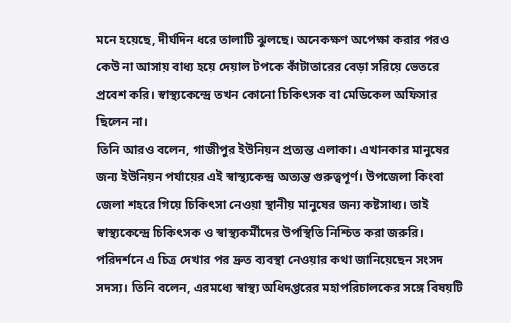মনে হয়েছে, দীর্ঘদিন ধরে তালাটি ঝুলছে। অনেকক্ষণ অপেক্ষা করার পরও কেউ না আসায় বাধ্য হয়ে দেয়াল টপকে কাঁটাতারের বেড়া সরিয়ে ভেতরে প্রবেশ করি। স্বাস্থ্যকেন্দ্রে তখন কোনো চিকিৎসক বা মেডিকেল অফিসার ছিলেন না।
তিনি আরও বলেন, গাজীপুর ইউনিয়ন প্রত্যন্ত এলাকা। এখানকার মানুষের জন্য ইউনিয়ন পর্যায়ের এই স্বাস্থ্যকেন্দ্র অত্যন্ত গুরুত্বপূর্ণ। উপজেলা কিংবা জেলা শহরে গিয়ে চিকিৎসা নেওয়া স্থানীয় মানুষের জন্য কষ্টসাধ্য। তাই স্বাস্থ্যকেন্দ্রে চিকিৎসক ও স্বাস্থ্যকর্মীদের উপস্থিতি নিশ্চিত করা জরুরি।
পরিদর্শনে এ চিত্র দেখার পর দ্রুত ব্যবস্থা নেওয়ার কথা জানিয়েছেন সংসদ সদস্য। তিনি বলেন, এরমধ্যে স্বাস্থ্য অধিদপ্তরের মহাপরিচালকের সঙ্গে বিষয়টি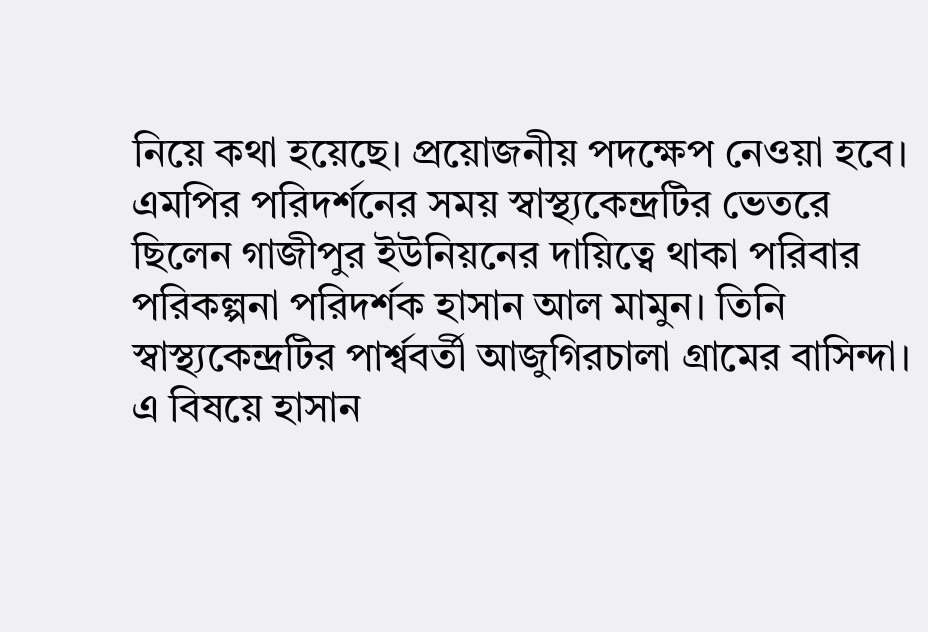নিয়ে কথা হয়েছে। প্রয়োজনীয় পদক্ষেপ নেওয়া হবে।
এমপির পরিদর্শনের সময় স্বাস্থ্যকেন্দ্রটির ভেতরে ছিলেন গাজীপুর ইউনিয়নের দায়িত্বে থাকা পরিবার পরিকল্পনা পরিদর্শক হাসান আল মামুন। তিনি স্বাস্থ্যকেন্দ্রটির পার্শ্ববর্তী আজুগিরচালা গ্রামের বাসিন্দা। এ বিষয়ে হাসান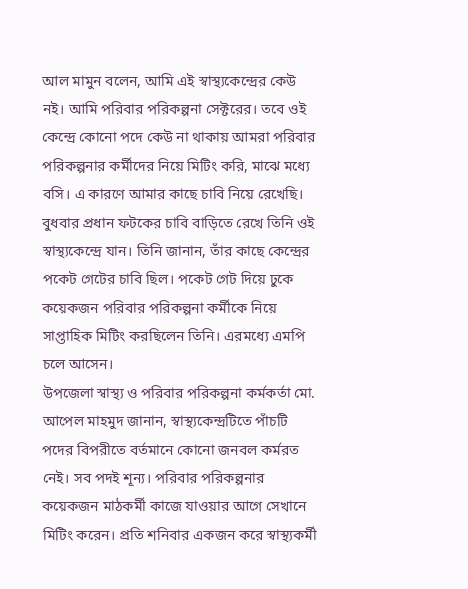আল মামুন বলেন, আমি এই স্বাস্থ্যকেন্দ্রের কেউ নই। আমি পরিবার পরিকল্পনা সেক্টরের। তবে ওই কেন্দ্রে কোনো পদে কেউ না থাকায় আমরা পরিবার পরিকল্পনার কর্মীদের নিয়ে মিটিং করি, মাঝে মধ্যে বসি। এ কারণে আমার কাছে চাবি নিয়ে রেখেছি।
বুধবার প্রধান ফটকের চাবি বাড়িতে রেখে তিনি ওই স্বাস্থ্যকেন্দ্রে যান। তিনি জানান, তাঁর কাছে কেন্দ্রের পকেট গেটের চাবি ছিল। পকেট গেট দিয়ে ঢুকে কয়েকজন পরিবার পরিকল্পনা কর্মীকে নিয়ে সাপ্তাহিক মিটিং করছিলেন তিনি। এরমধ্যে এমপি চলে আসেন।
উপজেলা স্বাস্থ্য ও পরিবার পরিকল্পনা কর্মকর্তা মো. আপেল মাহমুদ জানান, স্বাস্থ্যকেন্দ্রটিতে পাঁচটি পদের বিপরীতে বর্তমানে কোনো জনবল কর্মরত নেই। সব পদই শূন্য। পরিবার পরিকল্পনার কয়েকজন মাঠকর্মী কাজে যাওয়ার আগে সেখানে মিটিং করেন। প্রতি শনিবার একজন করে স্বাস্থ্যকর্মী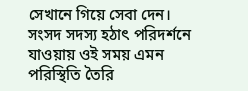সেখানে গিয়ে সেবা দেন। সংসদ সদস্য হঠাৎ পরিদর্শনে যাওয়ায় ওই সময় এমন পরিস্থিতি তৈরি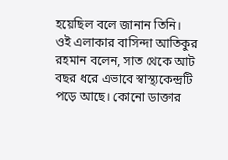হয়েছিল বলে জানান তিনি।
ওই এলাকার বাসিন্দা আতিকুর রহমান বলেন, সাত থেকে আট বছর ধরে এভাবে স্বাস্থ্যকেন্দ্রটি পড়ে আছে। কোনো ডাক্তার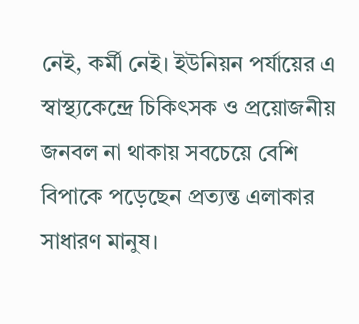নেই, কর্মী নেই। ইউনিয়ন পর্যায়ের এ স্বাস্থ্যকেন্দ্রে চিকিৎসক ও প্রয়োজনীয় জনবল না থাকায় সবচেয়ে বেশি বিপাকে পড়েছেন প্রত্যন্ত এলাকার সাধারণ মানুষ।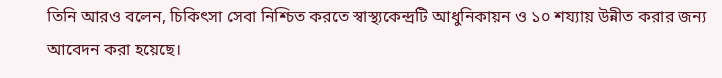তিনি আরও বলেন, চিকিৎসা সেবা নিশ্চিত করতে স্বাস্থ্যকেন্দ্রটি আধুনিকায়ন ও ১০ শয্যায় উন্নীত করার জন্য আবেদন করা হয়েছে।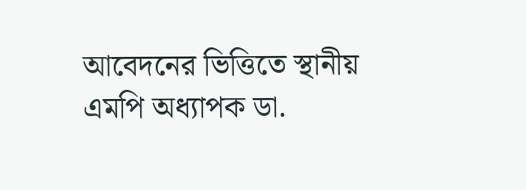আবেদনের ভিত্তিতে স্থানীয় এমপি অধ্যাপক ডা.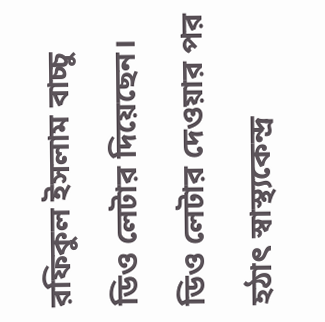রফিকুল ইসলাম বাচ্চু ডিও লেটার দিয়েছেন। ডিও লেটার দেওয়ার পর হঠাৎ স্বাস্থ্যকেন্দ্র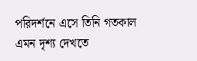পরিদর্শনে এসে তিনি গতকাল এমন দৃশ্য দেখতে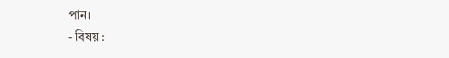পান।
- বিষয় :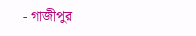- গাজীপুর